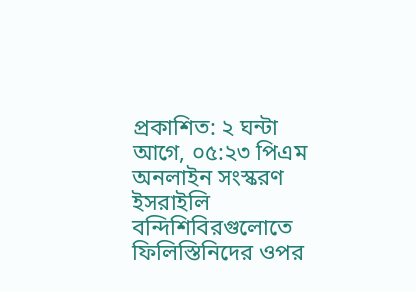প্রকাশিত: ২ ঘন্টা আগে, ০৫:২৩ পিএম
অনলাইন সংস্করণ
ইসরাইলি বন্দিশিবিরগুলোতে ফিলিস্তিনিদের ওপর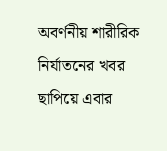অবর্ণনীয় শারীরিক নির্যাতনের খবর ছাপিয়ে এবার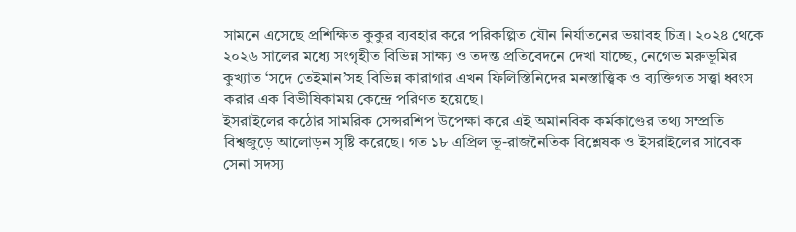সামনে এসেছে প্রশিক্ষিত কুকুর ব্যবহার করে পরিকল্পিত যৌন নির্যাতনের ভয়াবহ চিত্র। ২০২৪ থেকে ২০২৬ সালের মধ্যে সংগৃহীত বিভিন্ন সাক্ষ্য ও তদন্ত প্রতিবেদনে দেখা যাচ্ছে, নেগেভ মরুভূমির কুখ্যাত ‘সদে তেইমান’সহ বিভিন্ন কারাগার এখন ফিলিস্তিনিদের মনস্তাত্ত্বিক ও ব্যক্তিগত সত্ত্বা ধ্বংস করার এক বিভীষিকাময় কেন্দ্রে পরিণত হয়েছে।
ইসরাইলের কঠোর সামরিক সেন্সরশিপ উপেক্ষা করে এই অমানবিক কর্মকাণ্ডের তথ্য সম্প্রতি বিশ্বজুড়ে আলোড়ন সৃষ্টি করেছে। গত ১৮ এপ্রিল ভূ-রাজনৈতিক বিশ্লেষক ও ইসরাইলের সাবেক সেনা সদস্য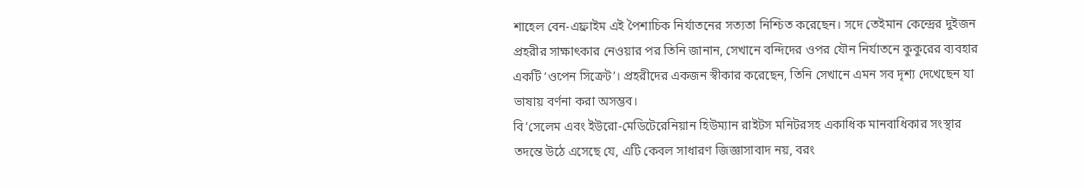শাহেল বেন-এফ্রাইম এই পৈশাচিক নির্যাতনের সত্যতা নিশ্চিত করেছেন। সদে তেইমান কেন্দ্রের দুইজন প্রহরীর সাক্ষাৎকার নেওয়ার পর তিনি জানান, সেখানে বন্দিদের ওপর যৌন নির্যাতনে কুকুরের ব্যবহার একটি ‘ওপেন সিক্রেট’। প্রহরীদের একজন স্বীকার করেছেন, তিনি সেখানে এমন সব দৃশ্য দেখেছেন যা ভাষায় বর্ণনা করা অসম্ভব।
বি’সেলেম এবং ইউরো-মেডিটেরেনিয়ান হিউম্যান রাইটস মনিটরসহ একাধিক মানবাধিকার সংস্থার তদন্তে উঠে এসেছে যে, এটি কেবল সাধারণ জিজ্ঞাসাবাদ নয়, বরং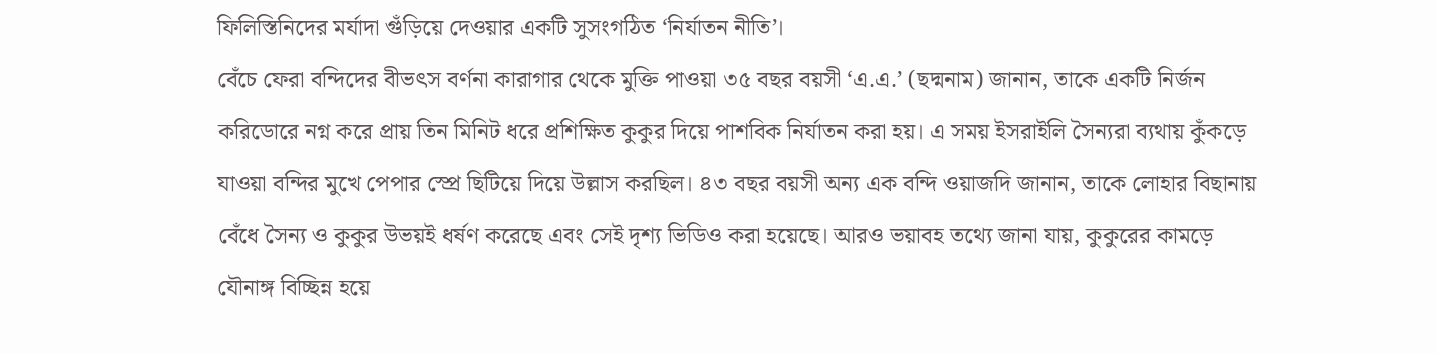ফিলিস্তিনিদের মর্যাদা গুঁড়িয়ে দেওয়ার একটি সুসংগঠিত ‘নির্যাতন নীতি’।
বেঁচে ফেরা বন্দিদের বীভৎস বর্ণনা কারাগার থেকে মুক্তি পাওয়া ৩৫ বছর বয়সী ‘এ.এ.’ (ছদ্মনাম) জানান, তাকে একটি নির্জন করিডোরে নগ্ন করে প্রায় তিন মিনিট ধরে প্রশিক্ষিত কুকুর দিয়ে পাশবিক নির্যাতন করা হয়। এ সময় ইসরাইলি সৈন্যরা ব্যথায় কুঁকড়ে যাওয়া বন্দির মুখে পেপার স্প্রে ছিটিয়ে দিয়ে উল্লাস করছিল। ৪৩ বছর বয়সী অন্য এক বন্দি ওয়াজদি জানান, তাকে লোহার বিছানায় বেঁধে সৈন্য ও কুকুর উভয়ই ধর্ষণ করেছে এবং সেই দৃশ্য ভিডিও করা হয়েছে। আরও ভয়াবহ তথ্যে জানা যায়, কুকুরের কামড়ে যৌনাঙ্গ বিচ্ছিন্ন হয়ে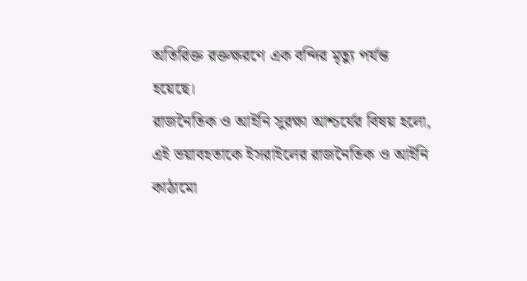অতিরিক্ত রক্তক্ষরণে এক বন্দির মৃত্যু পর্যন্ত হয়েছে।
রাজনৈতিক ও আইনি সুরক্ষা আশ্চর্যের বিষয় হলো, এই ভয়াবহতাকে ইসরাইলের রাজনৈতিক ও আইনি কাঠামো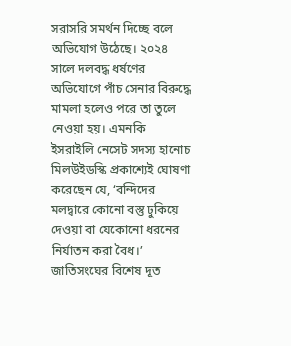সরাসরি সমর্থন দিচ্ছে বলে অভিযোগ উঠেছে। ২০২৪ সালে দলবদ্ধ ধর্ষণের অভিযোগে পাঁচ সেনার বিরুদ্ধে মামলা হলেও পরে তা তুলে নেওয়া হয়। এমনকি ইসরাইলি নেসেট সদস্য হানোচ মিলউইডস্কি প্রকাশ্যেই ঘোষণা করেছেন যে, ‘বন্দিদের মলদ্বারে কোনো বস্তু ঢুকিয়ে দেওয়া বা যেকোনো ধরনের নির্যাতন করা বৈধ।’ জাতিসংঘের বিশেষ দূত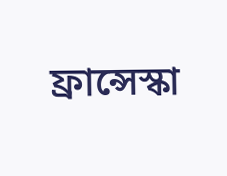ফ্রান্সেস্কা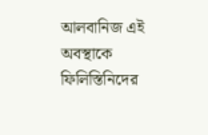আলবানিজ এই অবস্থাকে ফিলিস্তিনিদের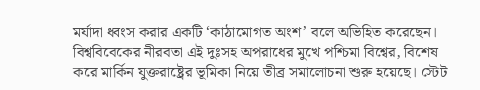মর্যাদা ধ্বংস করার একটি ‘কাঠামোগত অংশ’ বলে অভিহিত করেছেন।
বিশ্ববিবেকের নীরবতা এই দুঃসহ অপরাধের মুখে পশ্চিমা বিশ্বের, বিশেষ করে মার্কিন যুক্তরাষ্ট্রের ভূমিকা নিয়ে তীব্র সমালোচনা শুরু হয়েছে। স্টেট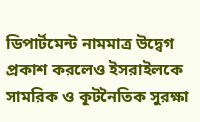ডিপার্টমেন্ট নামমাত্র উদ্বেগ প্রকাশ করলেও ইসরাইলকে সামরিক ও কূটনৈতিক সুরক্ষা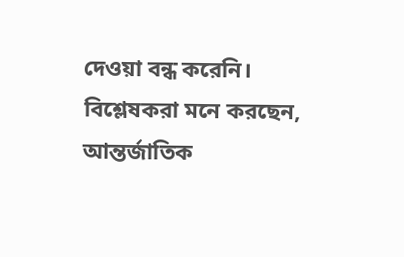দেওয়া বন্ধ করেনি। বিশ্লেষকরা মনে করছেন, আন্তর্জাতিক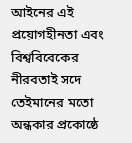আইনের এই প্রয়োগহীনতা এবং বিশ্ববিবেকের নীরবতাই সদে তেইমানের মতো অন্ধকার প্রকোষ্ঠে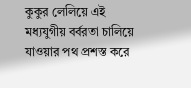কুকুর লেলিয়ে এই মধ্যযুগীয় বর্বরতা চালিয়ে যাওয়ার পথ প্রশস্ত করে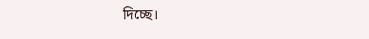দিচ্ছে।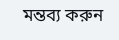মন্তব্য করুন